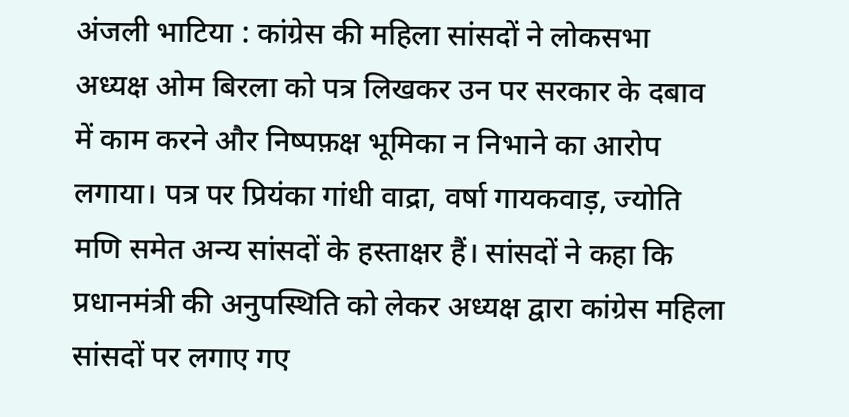अंजली भाटिया : कांग्रेस की महिला सांसदों ने लोकसभा अध्यक्ष ओम बिरला को पत्र लिखकर उन पर सरकार के दबाव में काम करने और निष्पफ़क्ष भूमिका न निभाने का आरोप लगाया। पत्र पर प्रियंका गांधी वाद्रा, वर्षा गायकवाड़, ज्योति मणि समेत अन्य सांसदों के हस्ताक्षर हैं। सांसदों ने कहा कि प्रधानमंत्री की अनुपस्थिति को लेकर अध्यक्ष द्वारा कांग्रेस महिला सांसदों पर लगाए गए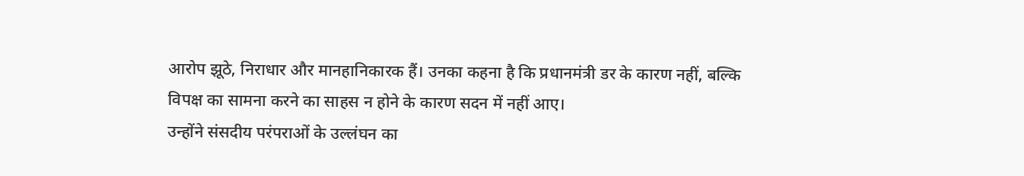आरोप झूठे, निराधार और मानहानिकारक हैं। उनका कहना है कि प्रधानमंत्री डर के कारण नहीं, बल्कि विपक्ष का सामना करने का साहस न होने के कारण सदन में नहीं आए।
उन्होंने संसदीय परंपराओं के उल्लंघन का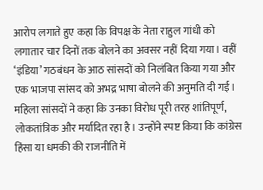आरोप लगाते हुए कहा कि विपक्ष के नेता राहुल गांधी को लगातार चार दिनों तक बोलने का अवसर नहीं दिया गया। वहीं ‘इंडिया’ गठबंधन के आठ सांसदों को निलंबित किया गया और एक भाजपा सांसद को अभद्र भाषा बोलने की अनुमति दी गई। महिला सांसदों ने कहा कि उनका विरोध पूरी तरह शांतिपूर्ण, लोकतांत्रिक और मर्यादित रहा है। उन्होंने स्पष्ट किया कि कांग्रेस हिंसा या धमकी की राजनीति में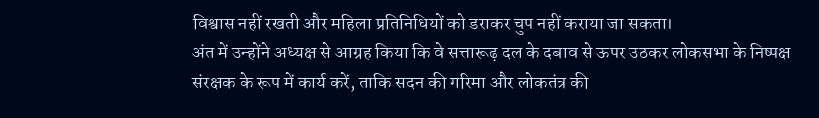विश्वास नहीं रखती और महिला प्रतिनिधियों को डराकर चुप नहीं कराया जा सकता।
अंत में उन्होंने अध्यक्ष से आग्रह किया कि वे सत्तारूढ़ दल के दबाव से ऊपर उठकर लोकसभा के निष्पक्ष संरक्षक के रूप में कार्य करें, ताकि सदन की गरिमा और लोकतंत्र की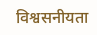विश्वसनीयता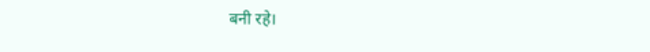बनी रहे।